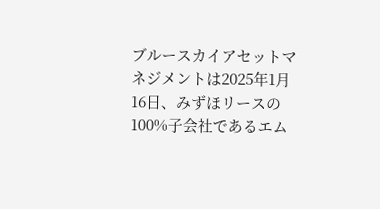ブルースカイアセットマネジメントは2025年1月16日、みずほリースの100%子会社であるエム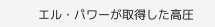エル・パワーが取得した高圧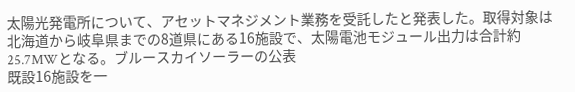太陽光発電所について、アセットマネジメント業務を受託したと発表した。取得対象は北海道から岐阜県までの8道県にある16施設で、太陽電池モジュール出力は合計約25.7MWとなる。ブルースカイソーラーの公表
既設16施設を一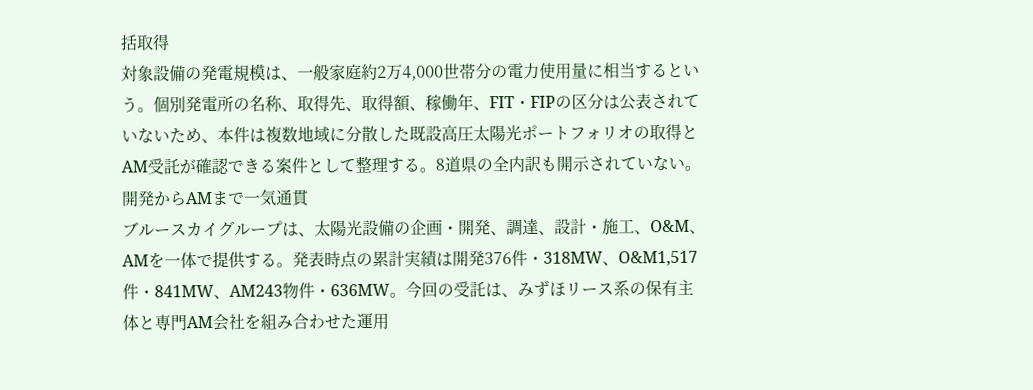括取得
対象設備の発電規模は、一般家庭約2万4,000世帯分の電力使用量に相当するという。個別発電所の名称、取得先、取得額、稼働年、FIT・FIPの区分は公表されていないため、本件は複数地域に分散した既設高圧太陽光ポートフォリオの取得とAM受託が確認できる案件として整理する。8道県の全内訳も開示されていない。
開発からAMまで一気通貫
ブルースカイグループは、太陽光設備の企画・開発、調達、設計・施工、O&M、AMを一体で提供する。発表時点の累計実績は開発376件・318MW、O&M1,517件・841MW、AM243物件・636MW。今回の受託は、みずほリース系の保有主体と専門AM会社を組み合わせた運用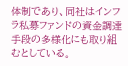体制であり、同社はインフラ私募ファンドの資金調達手段の多様化にも取り組むとしている。